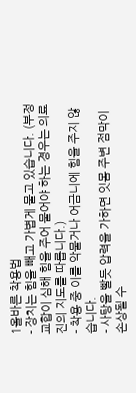1올바른 착용법
- 장치는 힘을 빼고 가볍게 물고 있습니다. (부정교합이 심해 힘을 주어 물어야 하는 경우는 의료진의 지도를 따릅니다.)
- 착용 중 이를 악물거나 어금니에 힘을 주지 않습니다.
- 사탕을 빨듯 압력을 가하면 잇몸 주변 점막이 손상될 수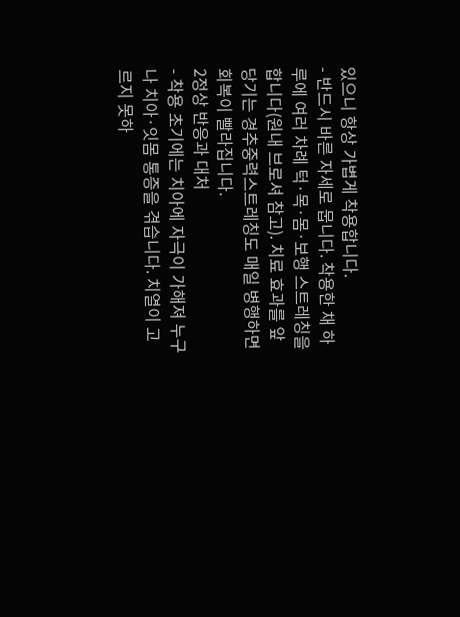있으니 항상 가볍게 착용합니다.
- 반드시 바른 자세로 뭅니다. 착용한 채 하루에 여러 차례 턱·목·몸·보행 스트레칭을 합니다(원내 브로셔 참고). 치료 효과를 앞당기는 경추중력스트레칭도 매일 병행하면 회복이 빨라집니다.
2정상 반응과 대처
- 착용 초기에는 치아에 자극이 가해져 누구나 치아·잇몸 통증을 겪습니다. 치열이 고르지 못하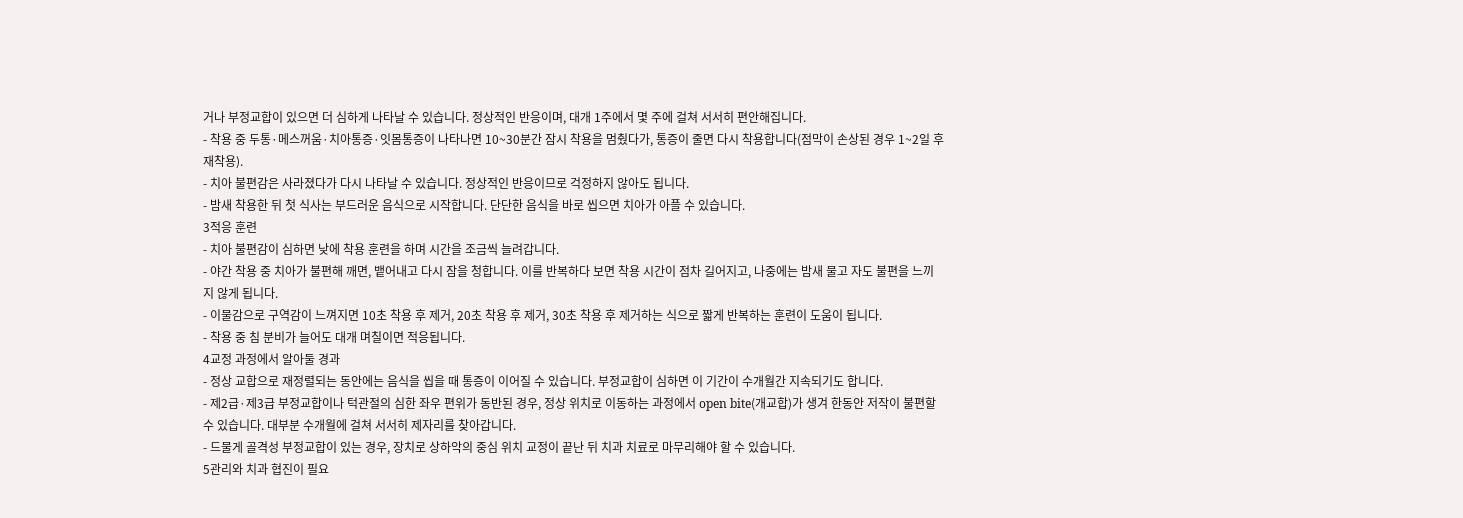거나 부정교합이 있으면 더 심하게 나타날 수 있습니다. 정상적인 반응이며, 대개 1주에서 몇 주에 걸쳐 서서히 편안해집니다.
- 착용 중 두통·메스꺼움·치아통증·잇몸통증이 나타나면 10~30분간 잠시 착용을 멈췄다가, 통증이 줄면 다시 착용합니다(점막이 손상된 경우 1~2일 후 재착용).
- 치아 불편감은 사라졌다가 다시 나타날 수 있습니다. 정상적인 반응이므로 걱정하지 않아도 됩니다.
- 밤새 착용한 뒤 첫 식사는 부드러운 음식으로 시작합니다. 단단한 음식을 바로 씹으면 치아가 아플 수 있습니다.
3적응 훈련
- 치아 불편감이 심하면 낮에 착용 훈련을 하며 시간을 조금씩 늘려갑니다.
- 야간 착용 중 치아가 불편해 깨면, 뱉어내고 다시 잠을 청합니다. 이를 반복하다 보면 착용 시간이 점차 길어지고, 나중에는 밤새 물고 자도 불편을 느끼지 않게 됩니다.
- 이물감으로 구역감이 느껴지면 10초 착용 후 제거, 20초 착용 후 제거, 30초 착용 후 제거하는 식으로 짧게 반복하는 훈련이 도움이 됩니다.
- 착용 중 침 분비가 늘어도 대개 며칠이면 적응됩니다.
4교정 과정에서 알아둘 경과
- 정상 교합으로 재정렬되는 동안에는 음식을 씹을 때 통증이 이어질 수 있습니다. 부정교합이 심하면 이 기간이 수개월간 지속되기도 합니다.
- 제2급·제3급 부정교합이나 턱관절의 심한 좌우 편위가 동반된 경우, 정상 위치로 이동하는 과정에서 open bite(개교합)가 생겨 한동안 저작이 불편할 수 있습니다. 대부분 수개월에 걸쳐 서서히 제자리를 찾아갑니다.
- 드물게 골격성 부정교합이 있는 경우, 장치로 상하악의 중심 위치 교정이 끝난 뒤 치과 치료로 마무리해야 할 수 있습니다.
5관리와 치과 협진이 필요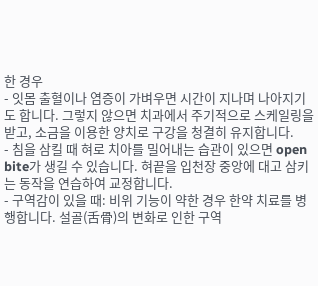한 경우
- 잇몸 출혈이나 염증이 가벼우면 시간이 지나며 나아지기도 합니다. 그렇지 않으면 치과에서 주기적으로 스케일링을 받고, 소금을 이용한 양치로 구강을 청결히 유지합니다.
- 침을 삼킬 때 혀로 치아를 밀어내는 습관이 있으면 open bite가 생길 수 있습니다. 혀끝을 입천장 중앙에 대고 삼키는 동작을 연습하여 교정합니다.
- 구역감이 있을 때: 비위 기능이 약한 경우 한약 치료를 병행합니다. 설골(舌骨)의 변화로 인한 구역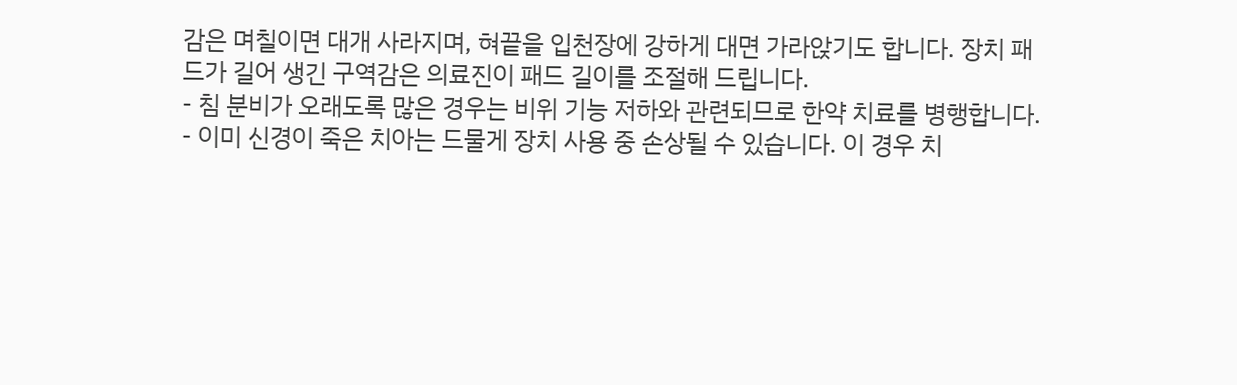감은 며칠이면 대개 사라지며, 혀끝을 입천장에 강하게 대면 가라앉기도 합니다. 장치 패드가 길어 생긴 구역감은 의료진이 패드 길이를 조절해 드립니다.
- 침 분비가 오래도록 많은 경우는 비위 기능 저하와 관련되므로 한약 치료를 병행합니다.
- 이미 신경이 죽은 치아는 드물게 장치 사용 중 손상될 수 있습니다. 이 경우 치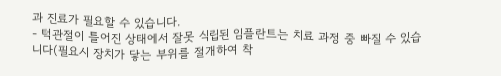과 진료가 필요할 수 있습니다.
- 턱관절이 틀어진 상태에서 잘못 식립된 임플란트는 치료 과정 중 빠질 수 있습니다(필요시 장치가 닿는 부위를 절개하여 착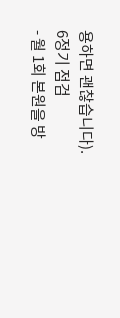용하면 괜찮습니다).
6정기 점검
- 월 1회 본원을 방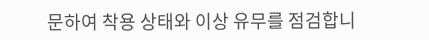문하여 착용 상태와 이상 유무를 점검합니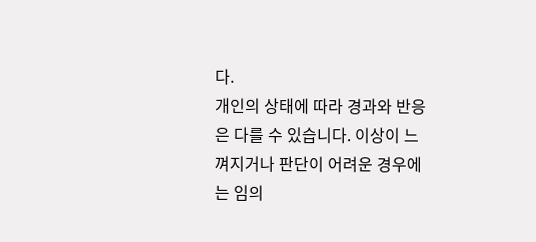다.
개인의 상태에 따라 경과와 반응은 다를 수 있습니다. 이상이 느껴지거나 판단이 어려운 경우에는 임의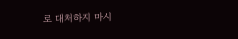로 대처하지 마시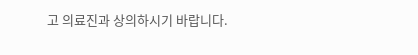고 의료진과 상의하시기 바랍니다.